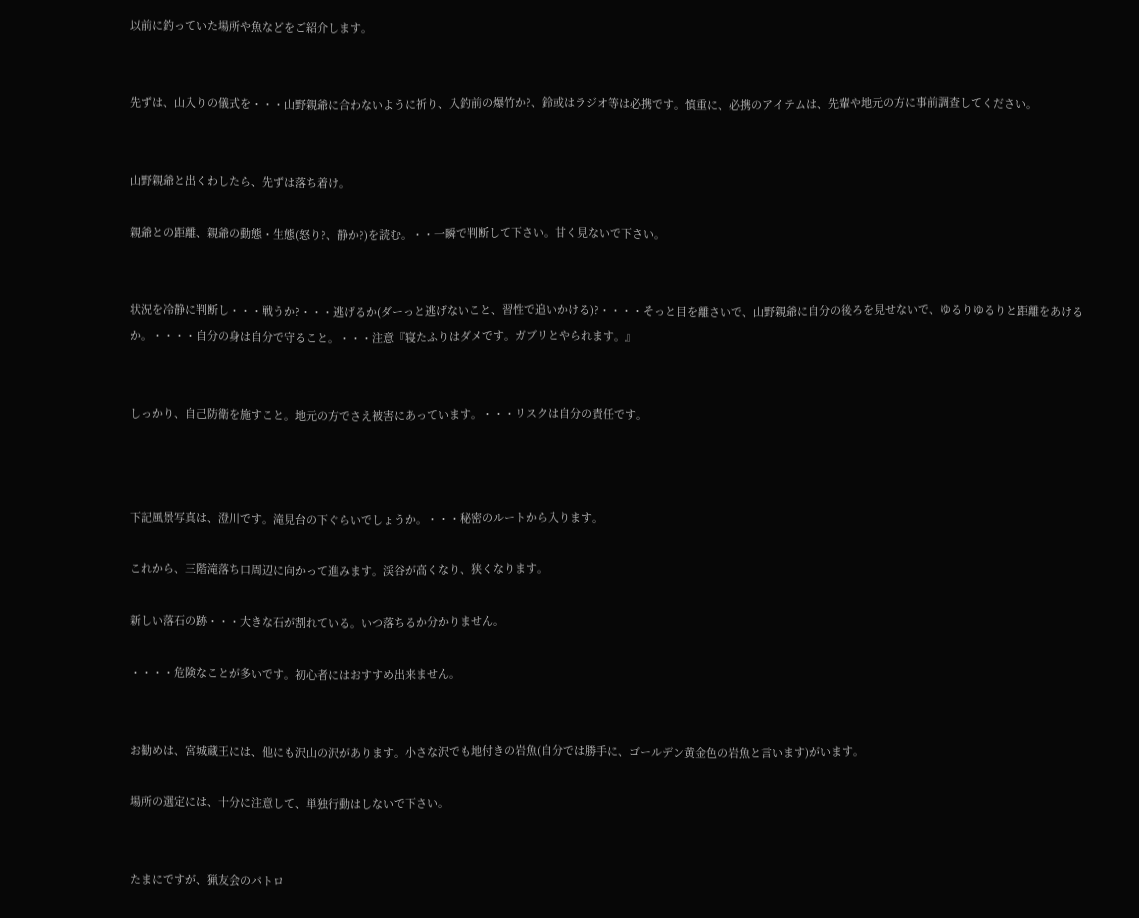以前に釣っていた場所や魚などをご紹介します。


先ずは、山入りの儀式を・・・山野親爺に合わないように祈り、入釣前の爆竹か?、鈴或はラジオ等は必携です。慎重に、必携のアイテムは、先輩や地元の方に事前調査してください。


山野親爺と出くわしたら、先ずは落ち着け。

親爺との距離、親爺の動態・生態(怒り?、静か?)を読む。・・一瞬で判断して下さい。甘く見ないで下さい。


状況を冷静に判断し・・・戦うか?・・・逃げるか(ダーっと逃げないこと、習性で追いかける)?・・・・そっと目を離さいで、山野親爺に自分の後ろを見せないで、ゆるりゆるりと距離をあけるか。・・・・自分の身は自分で守ること。・・・注意『寝たふりはダメです。ガブリとやられます。』


しっかり、自己防衛を施すこと。地元の方でさえ被害にあっています。・・・リスクは自分の責任です。



下記風景写真は、澄川です。滝見台の下ぐらいでしょうか。・・・秘密のルートから入ります。

これから、三階滝落ち口周辺に向かって進みます。渓谷が高くなり、狭くなります。

新しい落石の跡・・・大きな石が割れている。いつ落ちるか分かりません。

・・・・危険なことが多いです。初心者にはおすすめ出来ません。


お勧めは、宮城蔵王には、他にも沢山の沢があります。小さな沢でも地付きの岩魚(自分では勝手に、ゴールデン黄金色の岩魚と言います)がいます。

場所の選定には、十分に注意して、単独行動はしないで下さい。


たまにですが、猟友会のパトロ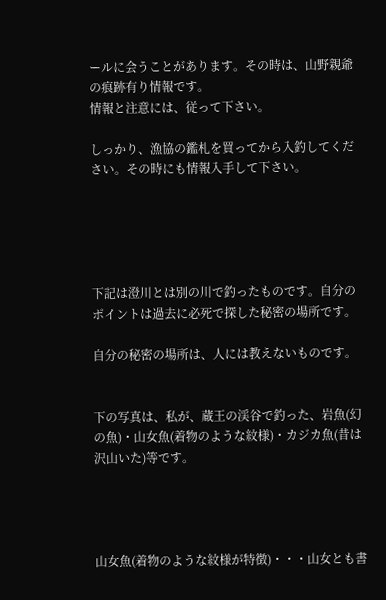ールに会うことがあります。その時は、山野親爺の痕跡有り情報です。
情報と注意には、従って下さい。

しっかり、漁協の鑑札を買ってから入釣してください。その時にも情報入手して下さい。





下記は澄川とは別の川で釣ったものです。自分のポイントは過去に必死で探した秘密の場所です。

自分の秘密の場所は、人には教えないものです。


下の写真は、私が、蔵王の渓谷で釣った、岩魚(幻の魚)・山女魚(着物のような紋様)・カジカ魚(昔は沢山いた)等です。




山女魚(着物のような紋様が特徴)・・・山女とも書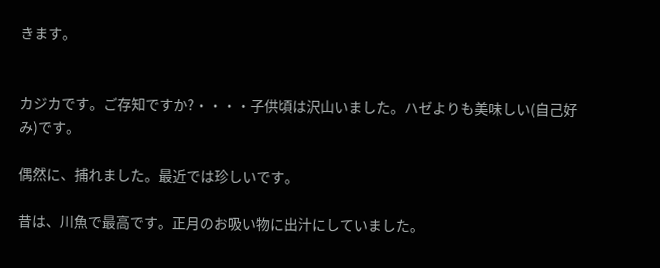きます。


カジカです。ご存知ですか?・・・・子供頃は沢山いました。ハゼよりも美味しい(自己好み)です。

偶然に、捕れました。最近では珍しいです。

昔は、川魚で最高です。正月のお吸い物に出汁にしていました。